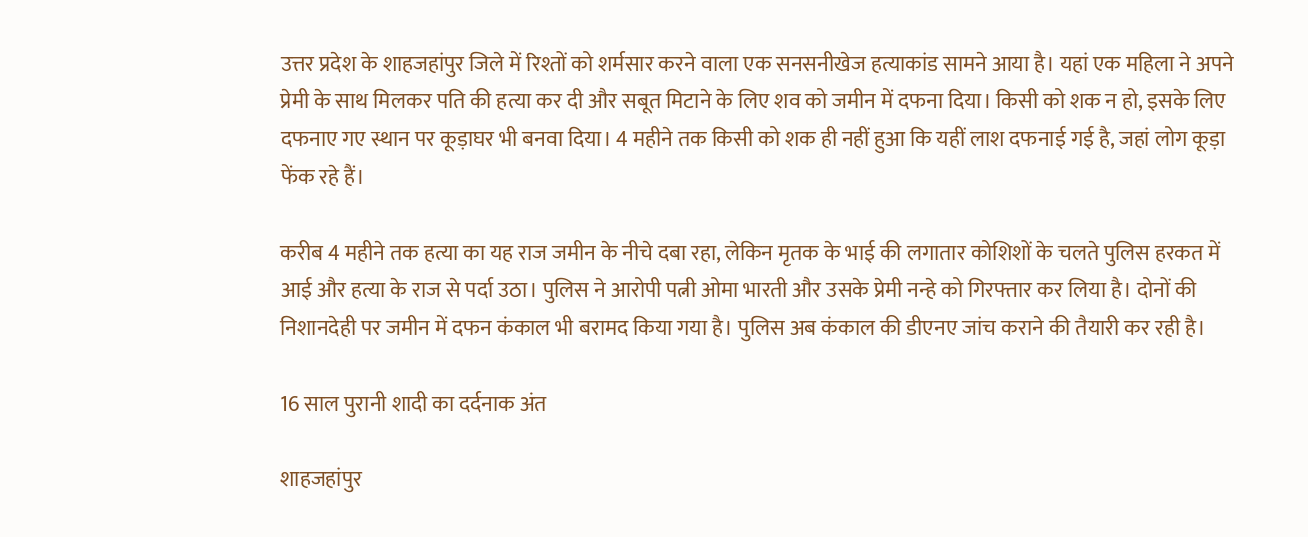उत्तर प्रदेश के शाहजहांपुर जिले में रिश्तों को शर्मसार करने वाला एक सनसनीखेज हत्याकांड सामने आया है। यहां एक महिला ने अपने प्रेमी के साथ मिलकर पति की हत्या कर दी और सबूत मिटाने के लिए शव को जमीन में दफना दिया। किसी को शक न हो, इसके लिए दफनाए गए स्थान पर कूड़ाघर भी बनवा दिया। 4 महीने तक किसी को शक ही नहीं हुआ कि यहीं लाश दफनाई गई है, जहां लोग कूड़ा फेंक रहे हैं।

करीब 4 महीने तक हत्या का यह राज जमीन के नीचे दबा रहा, लेकिन मृतक के भाई की लगातार कोशिशों के चलते पुलिस हरकत में आई और हत्या के राज से पर्दा उठा। पुलिस ने आरोपी पत्नी ओमा भारती और उसके प्रेमी नन्हे को गिरफ्तार कर लिया है। दोनों की निशानदेही पर जमीन में दफन कंकाल भी बरामद किया गया है। पुलिस अब कंकाल की डीएनए जांच कराने की तैयारी कर रही है।

16 साल पुरानी शादी का दर्दनाक अंत

शाहजहांपुर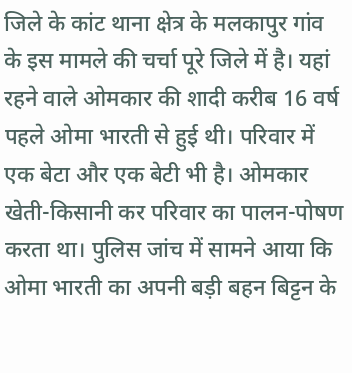जिले के कांट थाना क्षेत्र के मलकापुर गांव के इस मामले की चर्चा पूरे जिले में है। यहां रहने वाले ओमकार की शादी करीब 16 वर्ष पहले ओमा भारती से हुई थी। परिवार में एक बेटा और एक बेटी भी है। ओमकार खेती-किसानी कर परिवार का पालन-पोषण करता था। पुलिस जांच में सामने आया कि ओमा भारती का अपनी बड़ी बहन बिट्टन के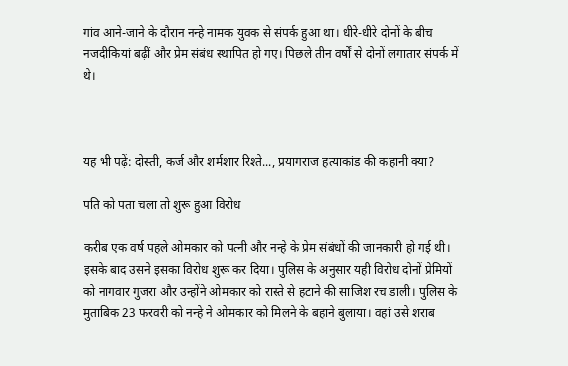गांव आने-जाने के दौरान नन्हे नामक युवक से संपर्क हुआ था। धीरे-धीरे दोनों के बीच नजदीकियां बढ़ीं और प्रेम संबंध स्थापित हो गए। पिछले तीन वर्षों से दोनों लगातार संपर्क में थे।



यह भी पढ़ें: दोस्ती, कर्ज और शर्मशार रिश्ते..., प्रयागराज हत्याकांड की कहानी क्या?

पति को पता चला तो शुरू हुआ विरोध

करीब एक वर्ष पहले ओमकार को पत्नी और नन्हे के प्रेम संबंधों की जानकारी हो गई थी। इसके बाद उसने इसका विरोध शुरू कर दिया। पुलिस के अनुसार यही विरोध दोनों प्रेमियों को नागवार गुजरा और उन्होंने ओमकार को रास्ते से हटाने की साजिश रच डाली। पुलिस के मुताबिक 23 फरवरी को नन्हे ने ओमकार को मिलने के बहाने बुलाया। वहां उसे शराब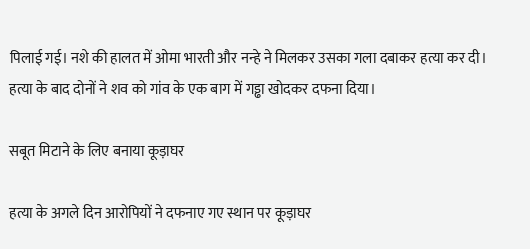पिलाई गई। नशे की हालत में ओमा भारती और नन्हे ने मिलकर उसका गला दबाकर हत्या कर दी। हत्या के बाद दोनों ने शव को गांव के एक बाग में गड्ढा खोदकर दफना दिया।

सबूत मिटाने के लिए बनाया कूड़ाघर

हत्या के अगले दिन आरोपियों ने दफनाए गए स्थान पर कूड़ाघर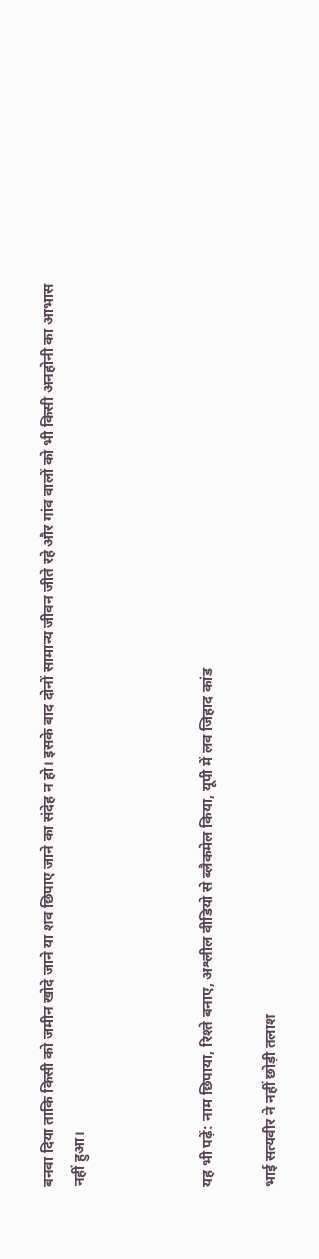बनवा दिया ताकि किसी को जमीन खोदे जाने या शव छिपाए जाने का संदेह न हो। इसके बाद दोनों सामान्य जीवन जीते रहे और गांव वालों को भी किसी अनहोनी का आभास नहीं हुआ।



यह भी पढ़ें: नाम छिपाया, रिश्ते बनाए, अश्लील वीडियो से ब्लैकमेल किया, यूपी में लव जिहाद कांड

भाई सत्यवीर ने नहीं छोड़ी तलाश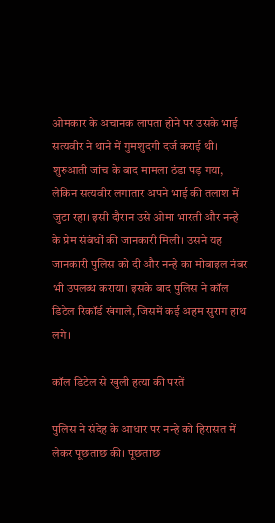ओमकार के अचानक लापता होने पर उसके भाई सत्यवीर ने थाने में गुमशुदगी दर्ज कराई थी। शुरुआती जांच के बाद मामला ठंडा पड़ गया, लेकिन सत्यवीर लगातार अपने भाई की तलाश में जुटा रहा। इसी दौरान उसे ओमा भारती और नन्हे के प्रेम संबंधों की जानकारी मिली। उसने यह जानकारी पुलिस को दी और नन्हे का मोबाइल नंबर भी उपलब्ध कराया। इसके बाद पुलिस ने कॉल डिटेल रिकॉर्ड खंगाले, जिसमें कई अहम सुराग हाथ लगे।

कॉल डिटेल से खुली हत्या की परतें

पुलिस ने संदेह के आधार पर नन्हे को हिरासत में लेकर पूछताछ की। पूछताछ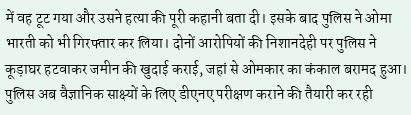में वह टूट गया और उसने हत्या की पूरी कहानी बता दी। इसके बाद पुलिस ने ओमा भारती को भी गिरफ्तार कर लिया। दोनों आरोपियों की निशानदेही पर पुलिस ने कूड़ाघर हटवाकर जमीन की खुदाई कराई, जहां से ओमकार का कंकाल बरामद हुआ। पुलिस अब वैज्ञानिक साक्ष्यों के लिए डीएनए परीक्षण कराने की तैयारी कर रही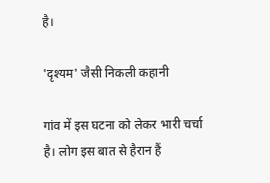है।

'दृश्यम' जैसी निकली कहानी

गांव में इस घटना को लेकर भारी चर्चा है। लोग इस बात से हैरान हैं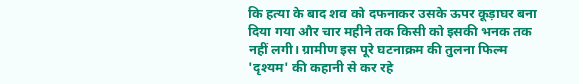कि हत्या के बाद शव को दफनाकर उसके ऊपर कूड़ाघर बना दिया गया और चार महीने तक किसी को इसकी भनक तक नहीं लगी। ग्रामीण इस पूरे घटनाक्रम की तुलना फिल्म 'दृश्यम' की कहानी से कर रहे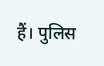हैं। पुलिस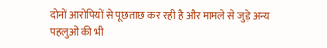दोनों आरोपियों से पूछताछ कर रही है और मामले से जुड़े अन्य पहलुओं की भी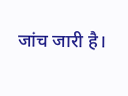जांच जारी है।